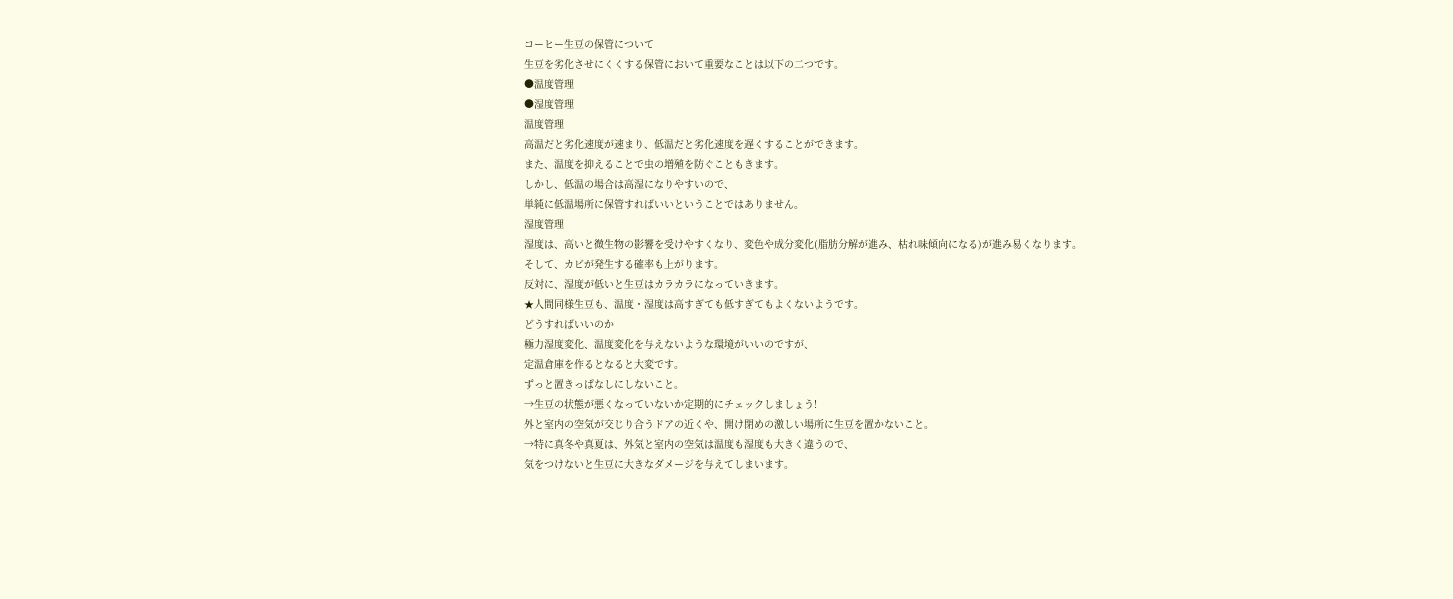コーヒー生豆の保管について
生豆を劣化させにくくする保管において重要なことは以下の二つです。
●温度管理
●湿度管理
温度管理
高温だと劣化速度が速まり、低温だと劣化速度を遅くすることができます。
また、温度を抑えることで虫の増殖を防ぐこともきます。
しかし、低温の場合は高湿になりやすいので、
単純に低温場所に保管すればいいということではありません。
湿度管理
湿度は、高いと微生物の影響を受けやすくなり、変色や成分変化(脂肪分解が進み、枯れ味傾向になる)が進み易くなります。
そして、カビが発生する確率も上がります。
反対に、湿度が低いと生豆はカラカラになっていきます。
★人間同様生豆も、温度・湿度は高すぎても低すぎてもよくないようです。
どうすればいいのか
極力湿度変化、温度変化を与えないような環境がいいのですが、
定温倉庫を作るとなると大変です。
ずっと置きっぱなしにしないこと。
→生豆の状態が悪くなっていないか定期的にチェックしましょう!
外と室内の空気が交じり合うドアの近くや、開け閉めの激しい場所に生豆を置かないこと。
→特に真冬や真夏は、外気と室内の空気は温度も湿度も大きく違うので、
気をつけないと生豆に大きなダメージを与えてしまいます。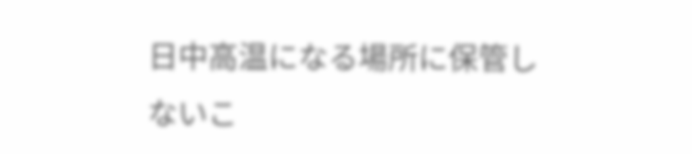日中高温になる場所に保管しないこ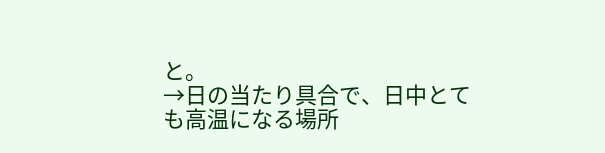と。
→日の当たり具合で、日中とても高温になる場所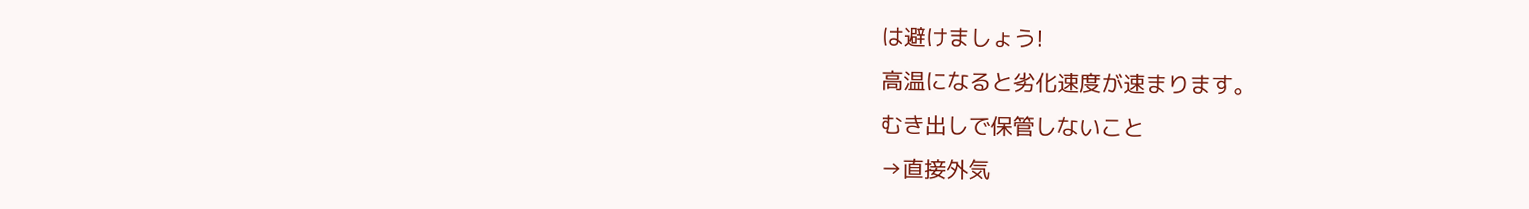は避けましょう!
高温になると劣化速度が速まります。
むき出しで保管しないこと
→直接外気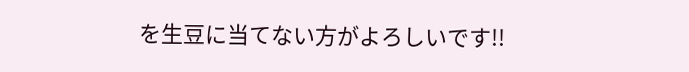を生豆に当てない方がよろしいです!!